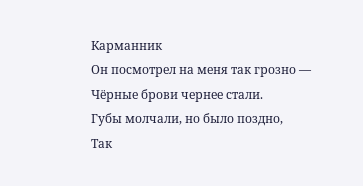Карманник
Он посмотрел на меня так грозно —
Чёрные брови чернее стали.
Губы молчали, но было поздно,
Так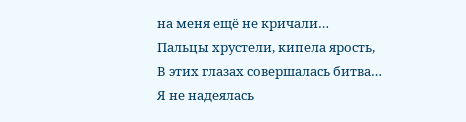на меня ещё не кричали…
Пальцы хрустели, кипела ярость,
В этих глазах совершалась битва…
Я не надеялась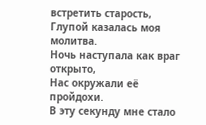встретить старость,
Глупой казалась моя молитва.
Ночь наступала как враг открыто,
Нас окружали её пройдохи.
В эту секунду мне стало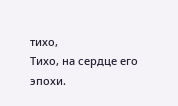тихо,
Тихо, на сердце его эпохи.